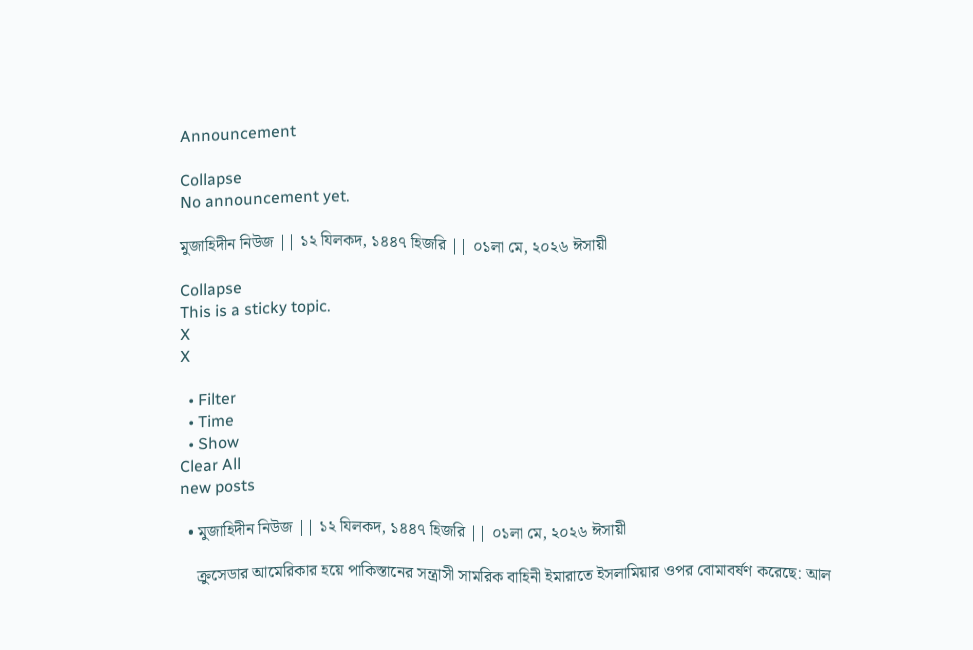Announcement

Collapse
No announcement yet.

মুজাহিদীন নিউজ || ১২ যিলকদ, ১৪৪৭ হিজরি || ০১লা মে, ২০২৬ ঈসায়ী

Collapse
This is a sticky topic.
X
X

  • Filter
  • Time
  • Show
Clear All
new posts

  • মুজাহিদীন নিউজ || ১২ যিলকদ, ১৪৪৭ হিজরি || ০১লা মে, ২০২৬ ঈসায়ী

    ক্রুসেডার আমেরিকার হয়ে পাকিস্তানের সন্ত্রাসী সামরিক বাহিনী ইমারাতে ইসলামিয়ার ওপর বোমাবর্ষণ করেছে: আল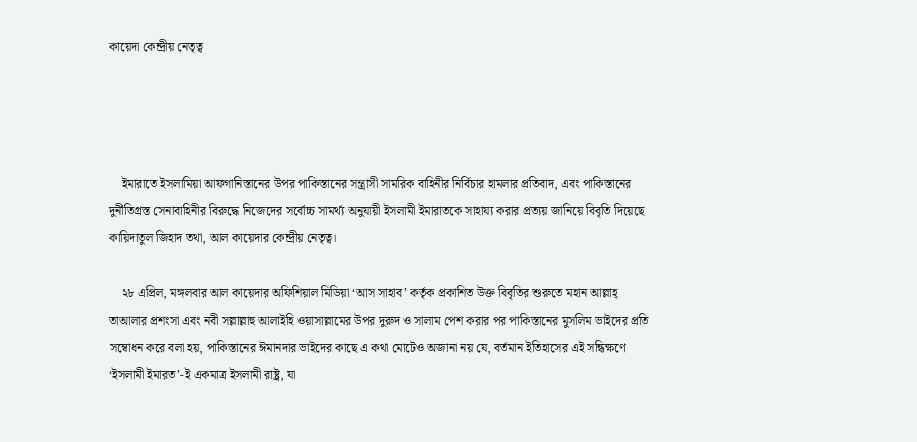কায়েদা কেন্দ্রীয় নেতৃত্ব




    ইমারাতে ইসলামিয়া আফগানিস্তানের উপর পাকিস্তানের সন্ত্রাসী সামরিক বাহিনীর নির্বিচার হামলার প্রতিবাদ, এবং পাকিস্তানের দুর্নীতিগ্রস্ত সেনাবাহিনীর বিরুদ্ধে নিজেদের সর্বোচ্চ সামর্থ্য অনুযায়ী ইসলামী ইমারাতকে সাহায্য করার প্রত্যয় জানিয়ে বিবৃতি দিয়েছে কায়িদাতুল জিহাদ তথা, আল কায়েদার কেন্দ্রীয় নেতৃত্ব।

    ২৮ এপ্রিল, মঙ্গলবার আল কায়েদার অফিশিয়াল মিডিয়া ‘আস সাহাব’ কর্তৃক প্রকাশিত উক্ত বিবৃতির শুরুতে মহান আল্লাহ্‌ তাআলার প্রশংসা এবং নবী সল্লাল্লাহু আলাইহি ওয়াসাল্লামের উপর দুরুদ ও সালাম পেশ করার পর পাকিস্তানের মুসলিম ভাইদের প্রতি সম্বোধন করে বলা হয়, পাকিস্তানের ঈমানদার ভাইদের কাছে এ কথা মোটেও অজানা নয় যে, বর্তমান ইতিহাসের এই সন্ধিক্ষণে ‘ইসলামী ইমারত’-ই একমাত্র ইসলামী রাষ্ট্র, যা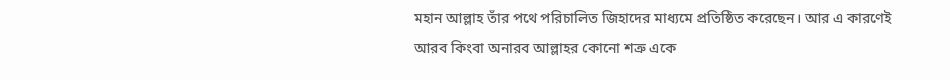মহান আল্লাহ তাঁর পথে পরিচালিত জিহাদের মাধ্যমে প্রতিষ্ঠিত করেছেন। আর এ কারণেই আরব কিংবা অনারব আল্লাহর কোনো শত্রু একে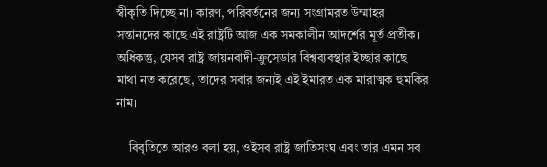স্বীকৃতি দিচ্ছে না। কারণ, পরিবর্তনের জন্য সংগ্রামরত উম্মাহর সন্তানদের কাছে এই রাষ্ট্রটি আজ এক সমকালীন আদর্শের মূর্ত প্রতীক। অধিকন্তু, যেসব রাষ্ট্র জায়নবাদী-ক্রুসেডার বিশ্বব্যবস্থার ইচ্ছার কাছে মাথা নত করেছে, তাদের সবার জন্যই এই ইমারত এক মারাত্মক হুমকির নাম।

    বিবৃতিতে আরও বলা হয়, ওইসব রাষ্ট্র জাতিসংঘ এবং তার এমন সব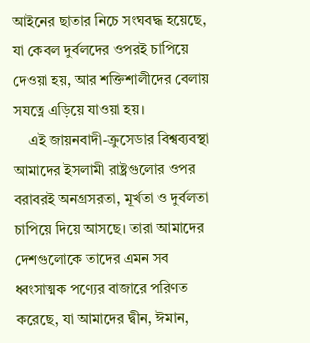আইনের ছাতার নিচে সংঘবদ্ধ হয়েছে, যা কেবল দুর্বলদের ওপরই চাপিয়ে দেওয়া হয়, আর শক্তিশালীদের বেলায় সযত্নে এড়িয়ে যাওয়া হয়।
    এই জায়নবাদী-ক্রুসেডার বিশ্বব্যবস্থা আমাদের ইসলামী রাষ্ট্রগুলোর ওপর বরাবরই অনগ্রসরতা, মূর্খতা ও দুর্বলতা চাপিয়ে দিয়ে আসছে। তারা আমাদের দেশগুলোকে তাদের এমন সব ধ্বংসাত্মক পণ্যের বাজারে পরিণত করেছে, যা আমাদের দ্বীন, ঈমান,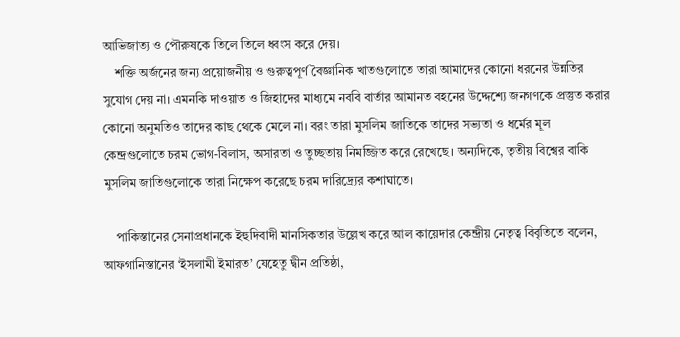আভিজাত্য ও পৌরুষকে তিলে তিলে ধ্বংস করে দেয়।
    শক্তি অর্জনের জন্য প্রয়োজনীয় ও গুরুত্বপূর্ণ বৈজ্ঞানিক খাতগুলোতে তারা আমাদের কোনো ধরনের উন্নতির সুযোগ দেয় না। এমনকি দাওয়াত ও জিহাদের মাধ্যমে নববি বার্তার আমানত বহনের উদ্দেশ্যে জনগণকে প্রস্তুত করার কোনো অনুমতিও তাদের কাছ থেকে মেলে না। বরং তারা মুসলিম জাতিকে তাদের সভ্যতা ও ধর্মের মূল কেন্দ্রগুলোতে চরম ভোগ-বিলাস, অসারতা ও তুচ্ছতায় নিমজ্জিত করে রেখেছে। অন্যদিকে, তৃতীয় বিশ্বের বাকি মুসলিম জাতিগুলোকে তারা নিক্ষেপ করেছে চরম দারিদ্র্যের কশাঘাতে।

    পাকিস্তানের সেনাপ্রধানকে ইহুদিবাদী মানসিকতার উল্লেখ করে আল কায়েদার কেন্দ্রীয় নেতৃত্ব বিবৃতিতে বলেন, আফগানিস্তানের ‘ইসলামী ইমারত’ যেহেতু দ্বীন প্রতিষ্ঠা,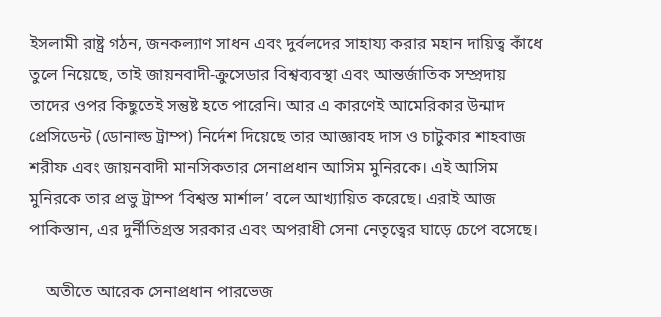ইসলামী রাষ্ট্র গঠন, জনকল্যাণ সাধন এবং দুর্বলদের সাহায্য করার মহান দায়িত্ব কাঁধে তুলে নিয়েছে, তাই জায়নবাদী-ক্রুসেডার বিশ্বব্যবস্থা এবং আন্তর্জাতিক সম্প্রদায় তাদের ওপর কিছুতেই সন্তুষ্ট হতে পারেনি। আর এ কারণেই আমেরিকার উন্মাদ প্রেসিডেন্ট (ডোনাল্ড ট্রাম্প) নির্দেশ দিয়েছে তার আজ্ঞাবহ দাস ও চাটুকার শাহবাজ শরীফ এবং জায়নবাদী মানসিকতার সেনাপ্রধান আসিম মুনিরকে। এই আসিম মুনিরকে তার প্রভু ট্রাম্প ‘বিশ্বস্ত মার্শাল’ বলে আখ্যায়িত করেছে। এরাই আজ পাকিস্তান, এর দুর্নীতিগ্রস্ত সরকার এবং অপরাধী সেনা নেতৃত্বের ঘাড়ে চেপে বসেছে।

    অতীতে আরেক সেনাপ্রধান পারভেজ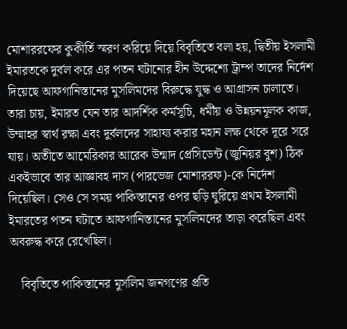মোশাররফের কুকীর্তি স্মরণ করিয়ে দিয়ে বিবৃতিতে বলা হয়, দ্বিতীয় ইসলামী ইমারতকে দুর্বল করে এর পতন ঘটানোর হীন উদ্দেশ্যে ট্রাম্প তাদের নির্দেশ দিয়েছে আফগানিস্তানের মুসলিমদের বিরুদ্ধে যুদ্ধ ও আগ্রাসন চালাতে। তারা চায়, ইমারত যেন তার আদর্শিক কর্মসূচি, ধর্মীয় ও উন্নয়নমূলক কাজ, উম্মাহর স্বার্থ রক্ষা এবং দুর্বলদের সাহায্য করার মহান লক্ষ থেকে দূরে সরে যায়। অতীতে আমেরিকার আরেক উন্মাদ প্রেসিডেন্ট (জুনিয়র বুশ) ঠিক একইভাবে তার আজ্ঞাবহ দাস (পারভেজ মোশাররফ)-কে নির্দেশ দিয়েছিল। সেও সে সময় পাকিস্তানের ওপর ছড়ি ঘুরিয়ে প্রথম ইসলামী ইমারতের পতন ঘটাতে আফগানিস্তানের মুসলিমদের তাড়া করেছিল এবং অবরুদ্ধ করে রেখেছিল।

    বিবৃতিতে পাকিস্তানের মুসলিম জনগণের প্রতি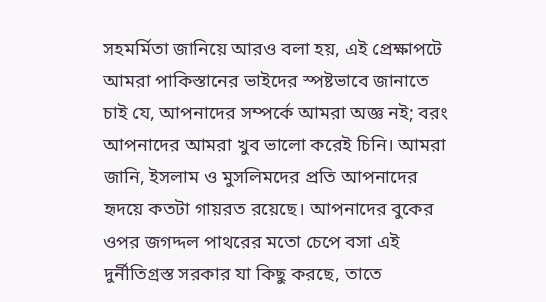সহমর্মিতা জানিয়ে আরও বলা হয়, এই প্রেক্ষাপটে আমরা পাকিস্তানের ভাইদের স্পষ্টভাবে জানাতে চাই যে, আপনাদের সম্পর্কে আমরা অজ্ঞ নই; বরং আপনাদের আমরা খুব ভালো করেই চিনি। আমরা জানি, ইসলাম ও মুসলিমদের প্রতি আপনাদের হৃদয়ে কতটা গায়রত রয়েছে। আপনাদের বুকের ওপর জগদ্দল পাথরের মতো চেপে বসা এই দুর্নীতিগ্রস্ত সরকার যা কিছু করছে, তাতে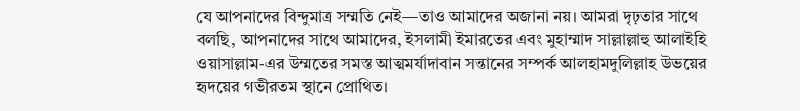যে আপনাদের বিন্দুমাত্র সম্মতি নেই—তাও আমাদের অজানা নয়। আমরা দৃঢ়তার সাথে বলছি, আপনাদের সাথে আমাদের, ইসলামী ইমারতের এবং মুহাম্মাদ সাল্লাল্লাহু আলাইহি ওয়াসাল্লাম-এর উম্মতের সমস্ত আত্মমর্যাদাবান সন্তানের সম্পর্ক আলহামদুলিল্লাহ উভয়ের হৃদয়ের গভীরতম স্থানে প্রোথিত।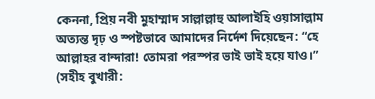কেননা, প্রিয় নবী মুহাম্মাদ সাল্লাল্লাহু আলাইহি ওয়াসাল্লাম অত্যন্ত দৃঢ় ও স্পষ্টভাবে আমাদের নির্দেশ দিয়েছেন: “হে আল্লাহর বান্দারা! তোমরা পরস্পর ভাই ভাই হয়ে যাও।” (সহীহ বুখারী: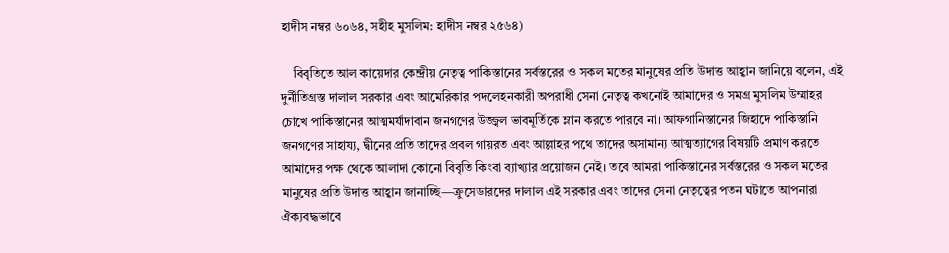হাদীস নম্বর ৬০৬৪, সহীহ মুসলিম: হাদীস নম্বর ২৫৬৪)

    বিবৃতিতে আল কায়েদার কেন্দ্রীয় নেতৃত্ব পাকিস্তানের সর্বস্তরের ও সকল মতের মানুষের প্রতি উদাত্ত আহ্বান জানিয়ে বলেন, এই দুর্নীতিগ্রস্ত দালাল সরকার এবং আমেরিকার পদলেহনকারী অপরাধী সেনা নেতৃত্ব কখনোই আমাদের ও সমগ্র মুসলিম উম্মাহর চোখে পাকিস্তানের আত্মমর্যাদাবান জনগণের উজ্জ্বল ভাবমূর্তিকে ম্লান করতে পারবে না। আফগানিস্তানের জিহাদে পাকিস্তানি জনগণের সাহায্য, দ্বীনের প্রতি তাদের প্রবল গায়রত এবং আল্লাহর পথে তাদের অসামান্য আত্মত্যাগের বিষয়টি প্রমাণ করতে আমাদের পক্ষ থেকে আলাদা কোনো বিবৃতি কিংবা ব্যাখ্যার প্রয়োজন নেই। তবে আমরা পাকিস্তানের সর্বস্তরের ও সকল মতের মানুষের প্রতি উদাত্ত আহ্বান জানাচ্ছি—ক্রুসেডারদের দালাল এই সরকার এবং তাদের সেনা নেতৃত্বের পতন ঘটাতে আপনারা ঐক্যবদ্ধভাবে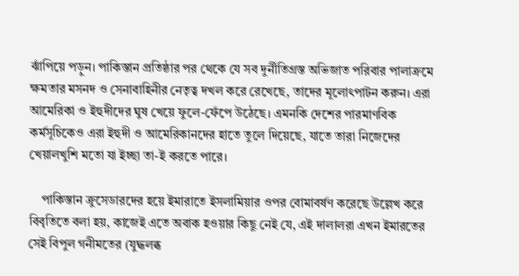ঝাঁপিয়ে পড়ুন। পাকিস্তান প্রতিষ্ঠার পর থেকে যে সব দুর্নীতিগ্রস্ত অভিজাত পরিবার পালাক্রমে ক্ষমতার মসনদ ও সেনাবাহিনীর নেতৃত্ব দখল করে রেখেছে, তাদের মূলোৎপাটন করুন। এরা আমেরিকা ও ইহুদীদের ঘুষ খেয়ে ফুলে-ফেঁপে উঠেছে। এমনকি দেশের পারমাণবিক কর্মসূচিকেও এরা ইহুদী ও আমেরিকানদের হাতে তুলে দিয়েছে, যাতে তারা নিজেদের খেয়ালখুশি মতো যা ইচ্ছা তা-ই করতে পারে।

    পাকিস্তান ক্রুসেডারদের হয়ে ইমারাতে ইসলামিয়ার ওপর বোমাবর্ষণ করেছে উল্লেখ করে বিবৃতিতে বলা হয়, কাজেই এতে অবাক হওয়ার কিছু নেই যে, এই দালালরা এখন ইমারতের সেই বিপুল গনীমতের (যুদ্ধলব্ধ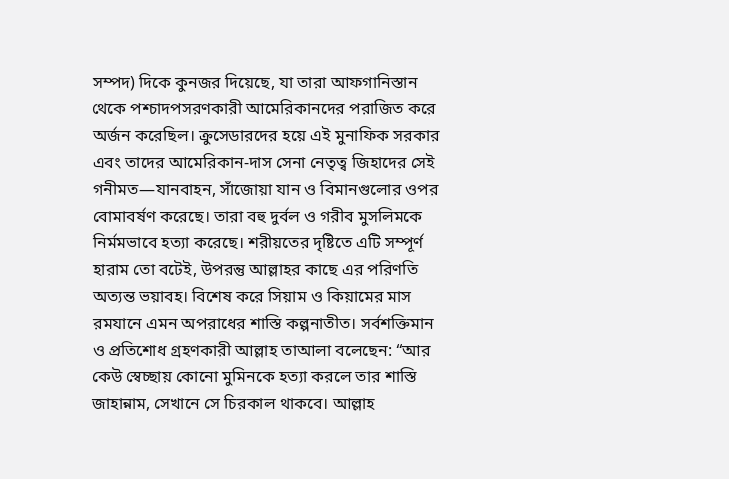সম্পদ) দিকে কুনজর দিয়েছে, যা তারা আফগানিস্তান থেকে পশ্চাদপসরণকারী আমেরিকানদের পরাজিত করে অর্জন করেছিল। ক্রুসেডারদের হয়ে এই মুনাফিক সরকার এবং তাদের আমেরিকান-দাস সেনা নেতৃত্ব জিহাদের সেই গনীমত—যানবাহন, সাঁজোয়া যান ও বিমানগুলোর ওপর বোমাবর্ষণ করেছে। তারা বহু দুর্বল ও গরীব মুসলিমকে নির্মমভাবে হত্যা করেছে। শরীয়তের দৃষ্টিতে এটি সম্পূর্ণ হারাম তো বটেই, উপরন্তু আল্লাহর কাছে এর পরিণতি অত্যন্ত ভয়াবহ। বিশেষ করে সিয়াম ও কিয়ামের মাস রমযানে এমন অপরাধের শাস্তি কল্পনাতীত। সর্বশক্তিমান ও প্রতিশোধ গ্রহণকারী আল্লাহ তাআলা বলেছেন: “আর কেউ স্বেচ্ছায় কোনো মুমিনকে হত্যা করলে তার শাস্তি জাহান্নাম, সেখানে সে চিরকাল থাকবে। আল্লাহ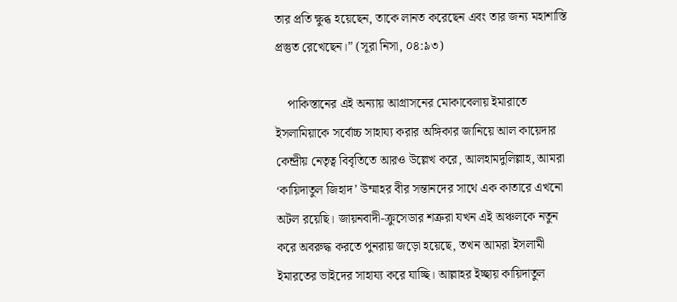তার প্রতি ক্ষুব্ধ হয়েছেন, তাকে লানত করেছেন এবং তার জন্য মহাশাস্তি প্রস্তুত রেখেছেন।” (সূরা নিসা, ০৪:৯৩)

    পাকিস্তানের এই অন্যায় আগ্রাসনের মোকাবেলায় ইমারাতে ইসলামিয়াকে সর্বোচ্চ সাহায্য করার অঙ্গিকার জানিয়ে আল কায়েদার কেন্দ্রীয় নেতৃত্ব বিবৃতিতে আরও উল্লেখ করে, আলহামদুলিল্লাহ, আমরা ‘কায়িদাতুল জিহাদ’ উম্মাহর বীর সন্তানদের সাথে এক কাতারে এখনো অটল রয়েছি। জায়নবাদী-ক্রুসেডার শত্রুরা যখন এই অঞ্চলকে নতুন করে অবরুদ্ধ করতে পুনরায় জড়ো হয়েছে, তখন আমরা ইসলামী ইমারতের ভাইদের সাহায্য করে যাচ্ছি। আল্লাহর ইচ্ছায় কায়িদাতুল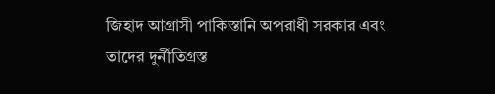জিহাদ আগ্রাসী পাকিস্তানি অপরাধী সরকার এবং তাদের দুর্নীতিগ্রস্ত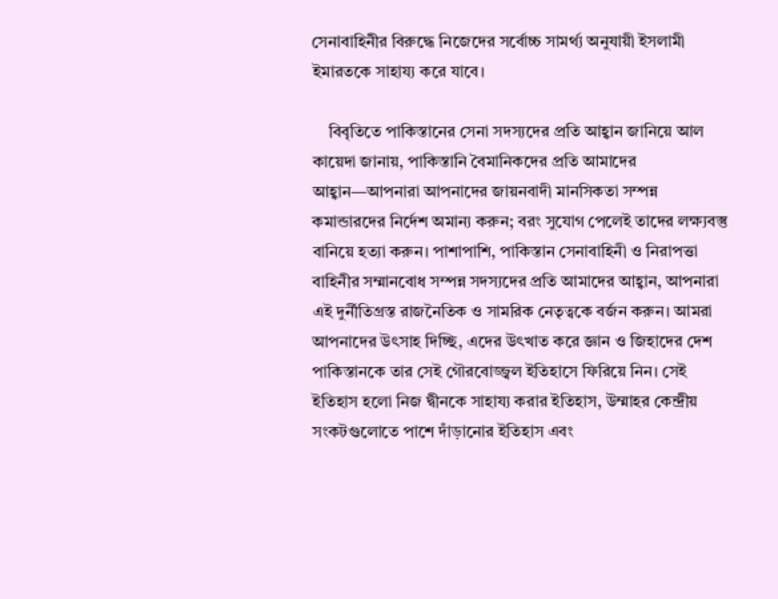সেনাবাহিনীর বিরুদ্ধে নিজেদের সর্বোচ্চ সামর্থ্য অনুযায়ী ইসলামী ইমারতকে সাহায্য করে যাবে।

    বিবৃতিতে পাকিস্তানের সেনা সদস্যদের প্রতি আহ্বান জানিয়ে আল কায়েদা জানায়, পাকিস্তানি বৈমানিকদের প্রতি আমাদের আহ্বান—আপনারা আপনাদের জায়নবাদী মানসিকতা সম্পন্ন কমান্ডারদের নির্দেশ অমান্য করুন; বরং সুযোগ পেলেই তাদের লক্ষ্যবস্তু বানিয়ে হত্যা করুন। পাশাপাশি, পাকিস্তান সেনাবাহিনী ও নিরাপত্তা বাহিনীর সম্মানবোধ সম্পন্ন সদস্যদের প্রতি আমাদের আহ্বান, আপনারা এই দুর্নীতিগ্রস্ত রাজনৈতিক ও সামরিক নেতৃত্বকে বর্জন করুন। আমরা আপনাদের উৎসাহ দিচ্ছি, এদের উৎখাত করে জ্ঞান ও জিহাদের দেশ পাকিস্তানকে তার সেই গৌরবোজ্জ্বল ইতিহাসে ফিরিয়ে নিন। সেই ইতিহাস হলো নিজ দ্বীনকে সাহায্য করার ইতিহাস, উম্মাহর কেন্দ্রীয় সংকটগুলোতে পাশে দাঁড়ানোর ইতিহাস এবং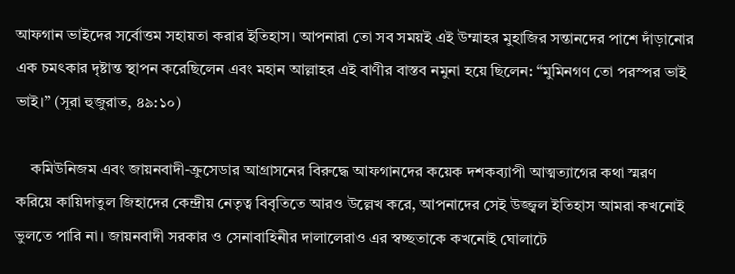আফগান ভাইদের সর্বোত্তম সহায়তা করার ইতিহাস। আপনারা তো সব সময়ই এই উম্মাহর মুহাজির সন্তানদের পাশে দাঁড়ানোর এক চমৎকার দৃষ্টান্ত স্থাপন করেছিলেন এবং মহান আল্লাহর এই বাণীর বাস্তব নমুনা হয়ে ছিলেন: “মুমিনগণ তো পরস্পর ভাই ভাই।” (সূরা হুজুরাত, ৪৯:১০)

    কমিউনিজম এবং জায়নবাদী-ক্রুসেডার আগ্রাসনের বিরুদ্ধে আফগানদের কয়েক দশকব্যাপী আত্মত্যাগের কথা স্মরণ করিয়ে কায়িদাতুল জিহাদের কেন্দ্রীয় নেতৃত্ব বিবৃতিতে আরও উল্লেখ করে, আপনাদের সেই উজ্জ্বল ইতিহাস আমরা কখনোই ভুলতে পারি না। জায়নবাদী সরকার ও সেনাবাহিনীর দালালেরাও এর স্বচ্ছতাকে কখনোই ঘোলাটে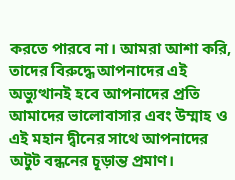করতে পারবে না। আমরা আশা করি, তাদের বিরুদ্ধে আপনাদের এই অভ্যুত্থানই হবে আপনাদের প্রতি আমাদের ভালোবাসার এবং উম্মাহ ও এই মহান দ্বীনের সাথে আপনাদের অটুট বন্ধনের চূড়ান্ত প্রমাণ।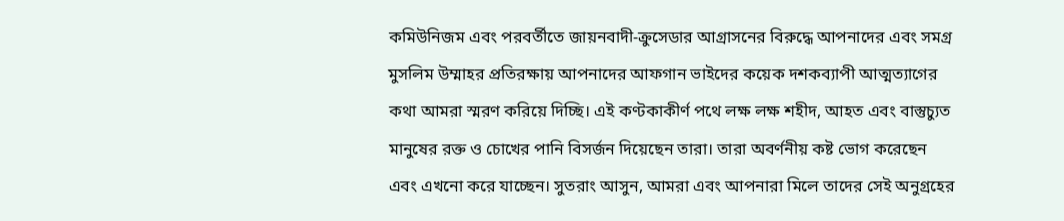কমিউনিজম এবং পরবর্তীতে জায়নবাদী-ক্রুসেডার আগ্রাসনের বিরুদ্ধে আপনাদের এবং সমগ্র মুসলিম উম্মাহর প্রতিরক্ষায় আপনাদের আফগান ভাইদের কয়েক দশকব্যাপী আত্মত্যাগের কথা আমরা স্মরণ করিয়ে দিচ্ছি। এই কণ্টকাকীর্ণ পথে লক্ষ লক্ষ শহীদ, আহত এবং বাস্তুচ্যুত মানুষের রক্ত ও চোখের পানি বিসর্জন দিয়েছেন তারা। তারা অবর্ণনীয় কষ্ট ভোগ করেছেন এবং এখনো করে যাচ্ছেন। সুতরাং আসুন, আমরা এবং আপনারা মিলে তাদের সেই অনুগ্রহের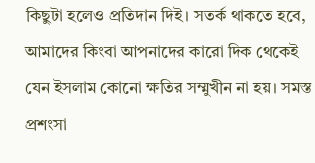কিছুটা হলেও প্রতিদান দিই। সতর্ক থাকতে হবে, আমাদের কিংবা আপনাদের কারো দিক থেকেই যেন ইসলাম কোনো ক্ষতির সম্মুখীন না হয়। সমস্ত প্রশংসা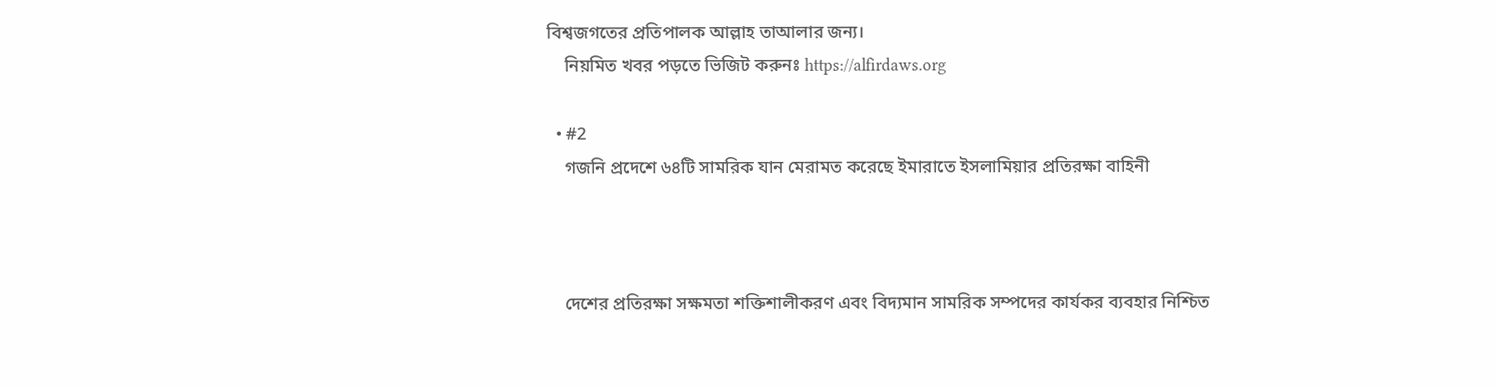বিশ্বজগতের প্রতিপালক আল্লাহ তাআলার জন্য।
    নিয়মিত খবর পড়তে ভিজিট করুনঃ https://alfirdaws.org

  • #2
    গজনি প্রদেশে ৬৪টি সামরিক যান মেরামত করেছে ইমারাতে ইসলামিয়ার প্রতিরক্ষা বাহিনী



    দেশের প্রতিরক্ষা সক্ষমতা শক্তিশালীকরণ এবং বিদ্যমান সামরিক সম্পদের কার্যকর ব্যবহার নিশ্চিত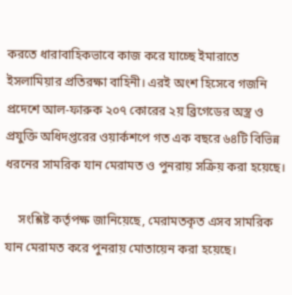করতে ধারাবাহিকভাবে কাজ করে যাচ্ছে ইমারাতে ইসলামিয়ার প্রতিরক্ষা বাহিনী। এরই অংশ হিসেবে গজনি প্রদেশে আল-ফারুক ২০৭ কোরের ২য় ব্রিগেডের অস্ত্র ও প্রযুক্তি অধিদপ্তরের ওয়ার্কশপে গত এক বছরে ৬৪টি বিভিন্ন ধরনের সামরিক যান মেরামত ও পুনরায় সক্রিয় করা হয়েছে।

    সংশ্লিষ্ট কর্তৃপক্ষ জানিয়েছে, মেরামতকৃত এসব সামরিক যান মেরামত করে পুনরায় মোতায়েন করা হয়েছে।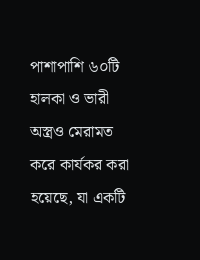পাশাপাশি ৬০টি হালকা ও ভারী অস্ত্রও মেরামত করে কার্যকর করা হয়েছে, যা একটি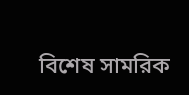বিশেষ সামরিক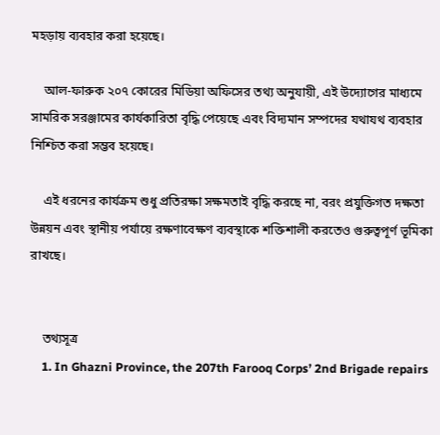মহড়ায় ব্যবহার করা হয়েছে।

    আল-ফারুক ২০৭ কোরের মিডিয়া অফিসের তথ্য অনুযায়ী, এই উদ্যোগের মাধ্যমে সামরিক সরঞ্জামের কার্যকারিতা বৃদ্ধি পেয়েছে এবং বিদ্যমান সম্পদের যথাযথ ব্যবহার নিশ্চিত করা সম্ভব হয়েছে।

    এই ধরনের কার্যক্রম শুধু প্রতিরক্ষা সক্ষমতাই বৃদ্ধি করছে না, বরং প্রযুক্তিগত দক্ষতা উন্নয়ন এবং স্থানীয় পর্যায়ে রক্ষণাবেক্ষণ ব্যবস্থাকে শক্তিশালী করতেও গুরুত্বপূর্ণ ভূমিকা রাখছে।


    তথ্যসূত্র
    1. In Ghazni Province, the 207th Farooq Corps’ 2nd Brigade repairs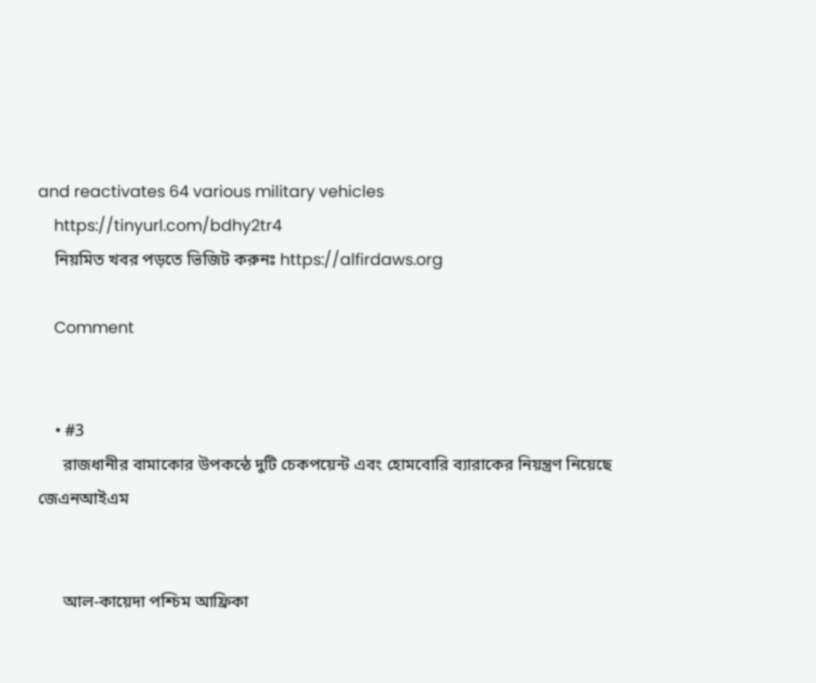and reactivates 64 various military vehicles
    https://tinyurl.com/bdhy2tr4
    নিয়মিত খবর পড়তে ভিজিট করুনঃ https://alfirdaws.org

    Comment


    • #3
      রাজধানীর বামাকোর উপকন্ঠে দুটি চেকপয়েন্ট এবং হোমবোরি ব্যারাকের নিয়ন্ত্রণ নিয়েছে জেএনআইএম


      আল-কায়েদা পশ্চিম আফ্রিকা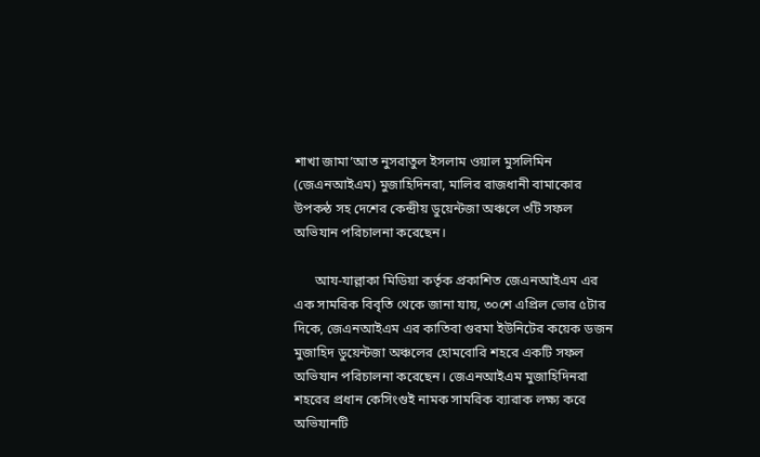শাখা জামা’আত নুসরাতুল ইসলাম ওয়াল মুসলিমিন (জেএনআইএম) মুজাহিদিনরা, মালির রাজধানী বামাকোর উপকন্ঠ সহ দেশের কেন্দ্রীয় ডুয়েন্টজা অঞ্চলে ৩টি সফল অভিযান পরিচালনা করেছেন।

      আয-যাল্লাকা মিডিয়া কর্তৃক প্রকাশিত জেএনআইএম এর এক সামরিক বিবৃতি থেকে জানা যায়, ৩০শে এপ্রিল ভোর ৫টার দিকে, জেএনআইএম এর কাতিবা গুরমা ইউনিটের কয়েক ডজন মুজাহিদ ডুয়েন্টজা অঞ্চলের হোমবোরি শহরে একটি সফল অভিযান পরিচালনা করেছেন। জেএনআইএম মুজাহিদিনরা শহরের প্রধান কেসিংগুই নামক সামরিক ব্যারাক লক্ষ্য করে অভিযানটি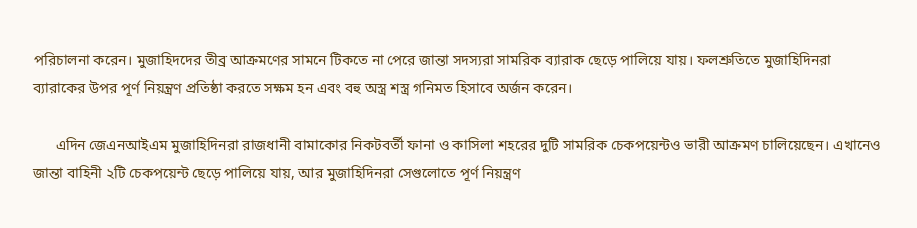পরিচালনা করেন। মুজাহিদদের তীব্র আক্রমণের সামনে টিকতে না পেরে জান্তা সদস্যরা সামরিক ব্যারাক ছেড়ে পালিয়ে যায়। ফলশ্রুতিতে মুজাহিদিনরা ব্যারাকের উপর পূর্ণ নিয়ন্ত্রণ প্রতিষ্ঠা করতে সক্ষম হন এবং বহু অস্ত্র শস্ত্র গনিমত হিসাবে অর্জন করেন।

      এদিন জেএনআইএম মুজাহিদিনরা রাজধানী বামাকোর নিকটবর্তী ফানা ও কাসিলা শহরের দুটি সামরিক চেকপয়েন্টও ভারী আক্রমণ চালিয়েছেন। এখানেও জান্তা বাহিনী ২টি চেকপয়েন্ট ছেড়ে পালিয়ে যায়, আর মুজাহিদিনরা সেগুলোতে পূর্ণ নিয়ন্ত্রণ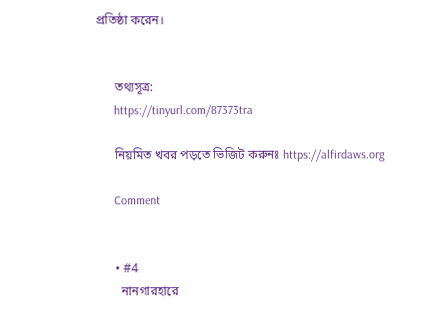প্রতিষ্ঠা করেন।


      তথ্যসূত্র:
      https://tinyurl.com/87373tra

      নিয়মিত খবর পড়তে ভিজিট করুনঃ https://alfirdaws.org

      Comment


      • #4
        নানগারহারে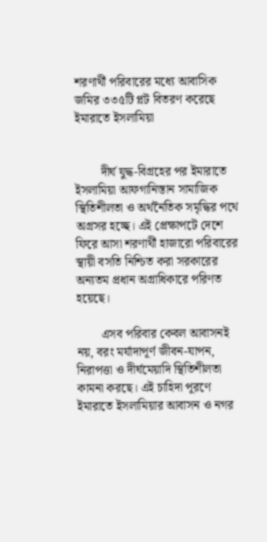শরণার্থী পরিবারের মধ্যে আবাসিক জমির ৩৩৫টি প্লট বিতরণ করেছে ইমারাতে ইসলামিয়া


        দীর্ঘ যুদ্ধ-বিগ্রহের পর ইমারাতে ইসলামিয়া আফগানিস্তান সামাজিক স্থিতিশীলতা ও অর্থনৈতিক সমৃদ্ধির পথে অগ্রসর হচ্ছে। এই প্রেক্ষাপটে দেশে ফিরে আসা শরণার্থী হাজারো পরিবারের স্থায়ী বসতি নিশ্চিত করা সরকারের অন্যতম প্রধান অগ্রাধিকারে পরিণত হয়েছে।

        এসব পরিবার কেবল আবাসনই নয়, বরং মর্যাদাপূর্ণ জীবন-যাপন, নিরাপত্তা ও দীর্ঘমেয়াদি স্থিতিশীলতা কামনা করছে। এই চাহিদা পূরণে ইমারাতে ইসলামিয়ার আবাসন ও নগর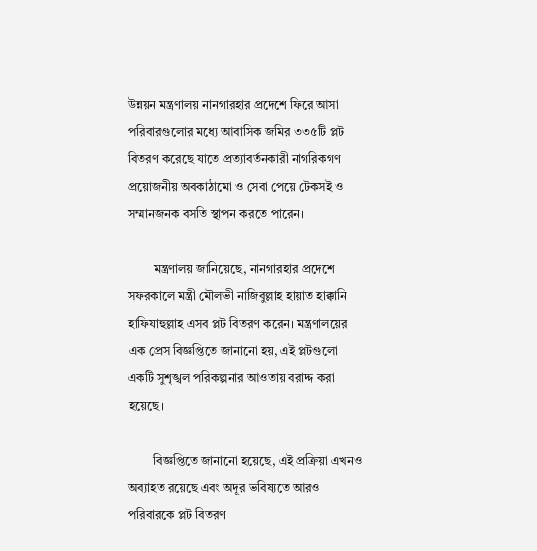উন্নয়ন মন্ত্রণালয় নানগারহার প্রদেশে ফিরে আসা পরিবারগুলোর মধ্যে আবাসিক জমির ৩৩৫টি প্লট বিতরণ করেছে যাতে প্রত্যাবর্তনকারী নাগরিকগণ প্রয়োজনীয় অবকাঠামো ও সেবা পেয়ে টেকসই ও সম্মানজনক বসতি স্থাপন করতে পারেন।

        মন্ত্রণালয় জানিয়েছে, নানগারহার প্রদেশে সফরকালে মন্ত্রী মৌলভী নাজিবুল্লাহ হায়াত হাক্কানি হাফিযাহুল্লাহ এসব প্লট বিতরণ করেন। মন্ত্রণালয়ের এক প্রেস বিজ্ঞপ্তিতে জানানো হয়, এই প্লটগুলো একটি সুশৃঙ্খল পরিকল্পনার আওতায় বরাদ্দ করা হয়েছে।

        বিজ্ঞপ্তিতে জানানো হয়েছে, এই প্রক্রিয়া এখনও অব্যাহত রয়েছে এবং অদূর ভবিষ্যতে আরও পরিবারকে প্লট বিতরণ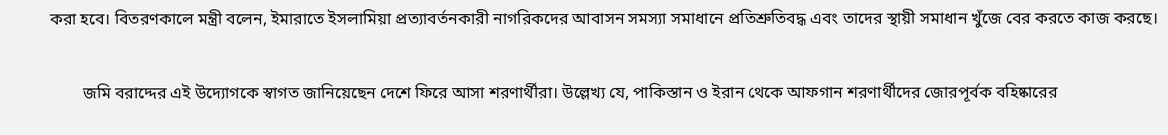করা হবে। বিতরণকালে মন্ত্রী বলেন, ইমারাতে ইসলামিয়া প্রত্যাবর্তনকারী নাগরিকদের আবাসন সমস্যা সমাধানে প্রতিশ্রুতিবদ্ধ এবং তাদের স্থায়ী সমাধান খুঁজে বের করতে কাজ করছে।

        জমি বরাদ্দের এই উদ্যোগকে স্বাগত জানিয়েছেন দেশে ফিরে আসা শরণার্থীরা। উল্লেখ্য যে, পাকিস্তান ও ইরান থেকে আফগান শরণার্থীদের জোরপূর্বক বহিষ্কারের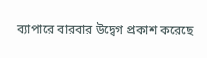ব্যাপারে বারবার উদ্বেগ প্রকাশ করেছে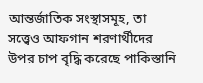আন্তর্জাতিক সংস্থাসমূহ, তা সত্ত্বেও আফগান শরণার্থীদের উপর চাপ বৃদ্ধি করেছে পাকিস্তানি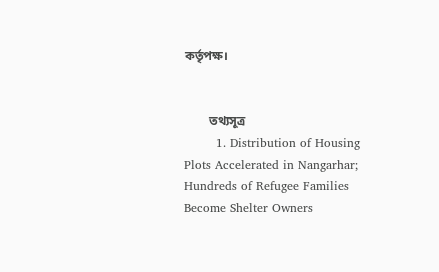কর্তৃপক্ষ।


        তথ্যসূত্র
        1. Distribution of Housing Plots Accelerated in Nangarhar; Hundreds of Refugee Families Become Shelter Owners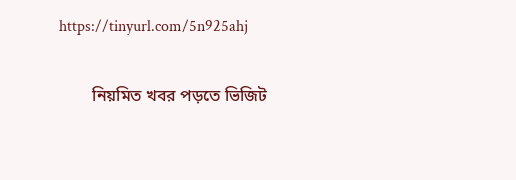https://tinyurl.com/5n925ahj

        নিয়মিত খবর পড়তে ভিজিট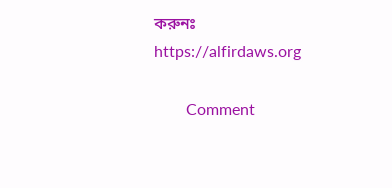করুনঃ https://alfirdaws.org

        Comment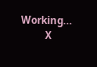Working...
        X